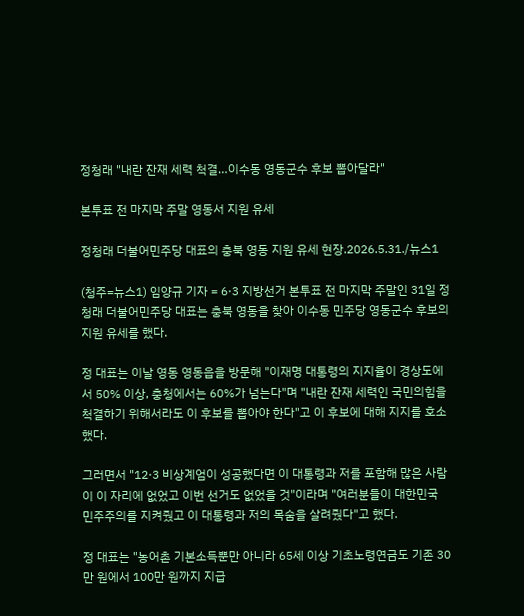정청래 "내란 잔재 세력 척결…이수동 영동군수 후보 뽑아달라"

본투표 전 마지막 주말 영동서 지원 유세

정청래 더불어민주당 대표의 충북 영동 지원 유세 현장.2026.5.31./뉴스1

(청주=뉴스1) 임양규 기자 = 6·3 지방선거 본투표 전 마지막 주말인 31일 정청래 더불어민주당 대표는 충북 영동을 찾아 이수동 민주당 영동군수 후보의 지원 유세를 했다.

정 대표는 이날 영동 영동읍을 방문해 "이재명 대통령의 지지율이 경상도에서 50% 이상, 충청에서는 60%가 넘는다"며 "내란 잔재 세력인 국민의힘을 척결하기 위해서라도 이 후보를 뽑아야 한다"고 이 후보에 대해 지지를 호소했다.

그러면서 "12·3 비상계엄이 성공했다면 이 대통령과 저를 포함해 많은 사람이 이 자리에 없었고 이번 선거도 없었을 것"이라며 "여러분들이 대한민국 민주주의를 지켜줬고 이 대통령과 저의 목숨을 살려줬다"고 했다.

정 대표는 "농어촌 기본소득뿐만 아니라 65세 이상 기초노령연금도 기존 30만 원에서 100만 원까지 지급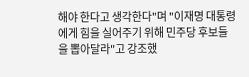해야 한다고 생각한다"며 "이재명 대통령에게 힘을 실어주기 위해 민주당 후보들을 뽑아달라"고 강조했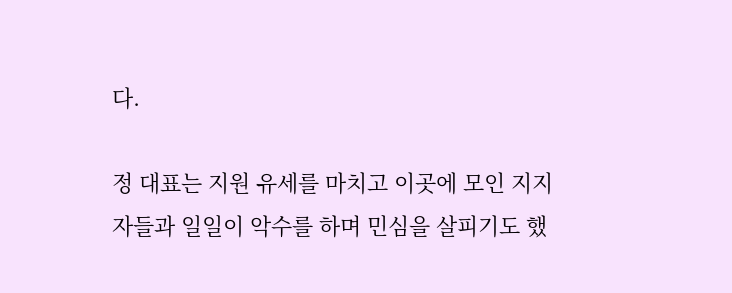다.

정 대표는 지원 유세를 마치고 이곳에 모인 지지자들과 일일이 악수를 하며 민심을 살피기도 했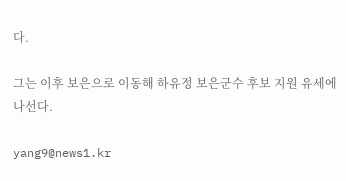다.

그는 이후 보은으로 이동해 하유정 보은군수 후보 지원 유세에 나선다.

yang9@news1.kr